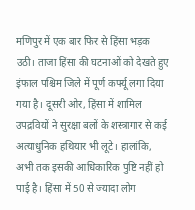मणिपुर में एक बार फिर से हिंसा भड़क उठी। ताजा हिंसा की घटनाओं को देखते हुए इंफाल पश्चिम जिले में पूर्ण कर्फ्यू लगा दिया गया है। दूसरी ओर, हिंसा में शामिल उपद्रवियों ने सुरक्षा बलों के शस्त्रागार से कई अत्याधुनिक हथियार भी लूटे। हालांकि, अभी तक इसकी आधिकारिक पुष्टि नहीं हो पाई है। हिंसा में 50 से ज्यादा लोग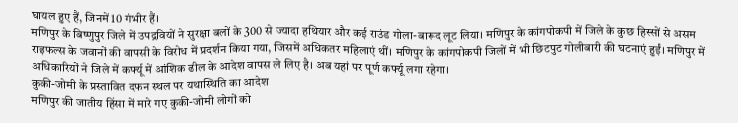घायल हुए हैं, जिनमें 10 गंभीर हैं।
मणिपुर के बिष्णुपुर जिले में उपद्रवियों ने सुरक्षा बलों के 300 से ज्यादा हथियार और कई राउंड गोला-बारूद लूट लिया। मणिपुर के कांगपोकपी में जिले के कुछ हिस्सों से असम राइफल्स के जवानों की वापसी के विरोध में प्रदर्शन किया गया, जिसमें अधिकतर महिलाएं थीं। मणिपुर के कांगपोकपी जिलों में भी छिटपुट गोलीबारी की घटनाएं हुईं। मणिपुर में अधिकारियों ने जिले में कर्फ्यू में आंशिक ढील के आदेश वापस ले लिए है। अब यहां पर पूर्ण कर्फ्यू लगा रहेगा।
कुकी-जोमी के प्रस्तावित दफन स्थल पर यथास्थिति का आदेश
मणिपुर की जातीय हिंसा में मारे गए कुकी-जोमी लोगों को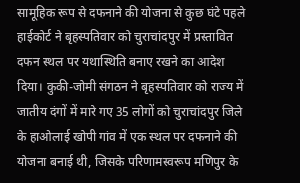सामूहिक रूप से दफनाने की योजना से कुछ घंटे पहले हाईकोर्ट ने बृहस्पतिवार को चुराचांदपुर में प्रस्तावित दफन स्थल पर यथास्थिति बनाए रखने का आदेश दिया। कुकी-जोमी संगठन ने बृहस्पतिवार को राज्य में जातीय दंगों में मारे गए 35 लोगों को चुराचांदपुर जिले के हाओलाई खोपी गांव में एक स्थल पर दफनाने की योजना बनाई थी, जिसके परिणामस्वरूप मणिपुर के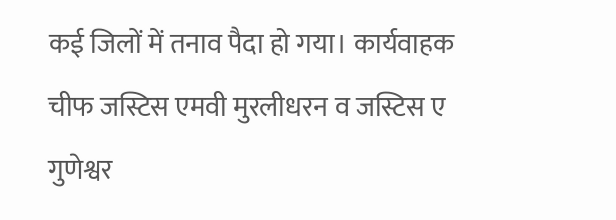कई जिलों में तनाव पैदा हो गया। कार्यवाहक चीफ जस्टिस एमवी मुरलीधरन व जस्टिस ए गुणेश्वर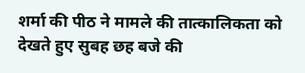शर्मा की पीठ ने मामले की तात्कालिकता को देखते हुए सुबह छह बजे की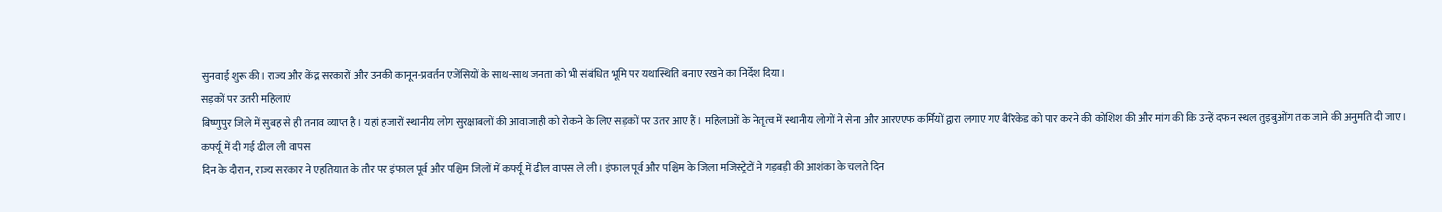सुनवाई शुरू की। राज्य और केंद्र सरकारों और उनकी कानून-प्रवर्तन एजेंसियों के साथ-साथ जनता को भी संबंधित भूमि पर यथास्थिति बनाए रखने का निर्देश दिया।
सड़कों पर उतरी महिलाएं
बिष्णुपुर जिले में सुबह से ही तनाव व्याप्त है। यहां हजारों स्थानीय लोग सुरक्षाबलों की आवाजाही को रोकने के लिए सड़कों पर उतर आए हैं। महिलाओं के नेतृत्व में स्थानीय लोगों ने सेना और आरएएफ कर्मियों द्वारा लगाए गए बैरिकेड को पार करने की कोशिश की और मांग की कि उन्हें दफन स्थल तुइबुओंग तक जाने की अनुमति दी जाए।
कर्फ्यू में दी गई ढील ली वापस
दिन के दौरान, राज्य सरकार ने एहतियात के तौर पर इंफाल पूर्व और पश्चिम जिलों में कर्फ्यू में ढील वापस ले ली। इंफाल पूर्व और पश्चिम के जिला मजिस्ट्रेटों ने गड़बड़ी की आशंका के चलते दिन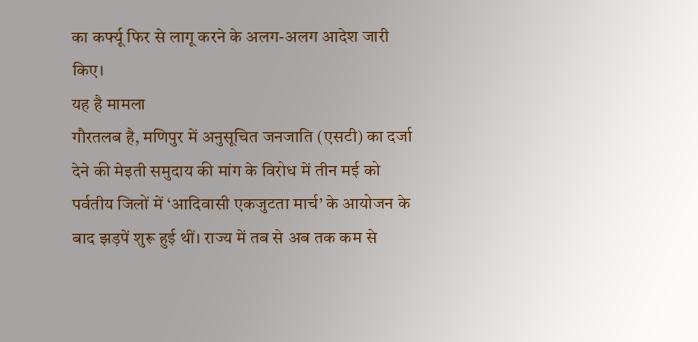का कर्फ्यू फिर से लागू करने के अलग-अलग आदेश जारी किए।
यह है मामला
गौरतलब है, मणिपुर में अनुसूचित जनजाति (एसटी) का दर्जा देने की मेइती समुदाय की मांग के विरोध में तीन मई को पर्वतीय जिलों में ‘आदिवासी एकजुटता मार्च’ के आयोजन के बाद झड़पें शुरू हुई थीं। राज्य में तब से अब तक कम से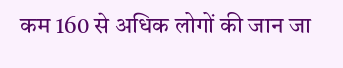कम 160 से अधिक लोगों की जान जा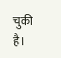चुकी है।